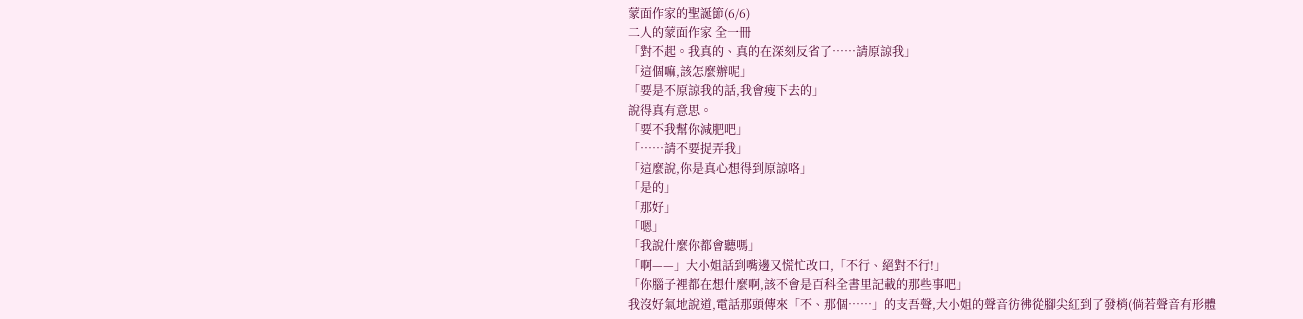蒙面作家的聖誕節(6/6)
二人的蒙面作家 全一冊
「對不起。我真的、真的在深刻反省了……請原諒我」
「這個嘛,該怎麼辦呢」
「要是不原諒我的話,我會瘦下去的」
說得真有意思。
「要不我幫你減肥吧」
「……請不要捉弄我」
「這麼說,你是真心想得到原諒咯」
「是的」
「那好」
「嗯」
「我說什麼你都會聽嗎」
「啊——」大小姐話到嘴邊又慌忙改口,「不行、絕對不行!」
「你腦子裡都在想什麼啊,該不會是百科全書里記載的那些事吧」
我沒好氣地說道,電話那頭傳來「不、那個……」的支吾聲,大小姐的聲音彷彿從腳尖紅到了發梢(倘若聲音有形體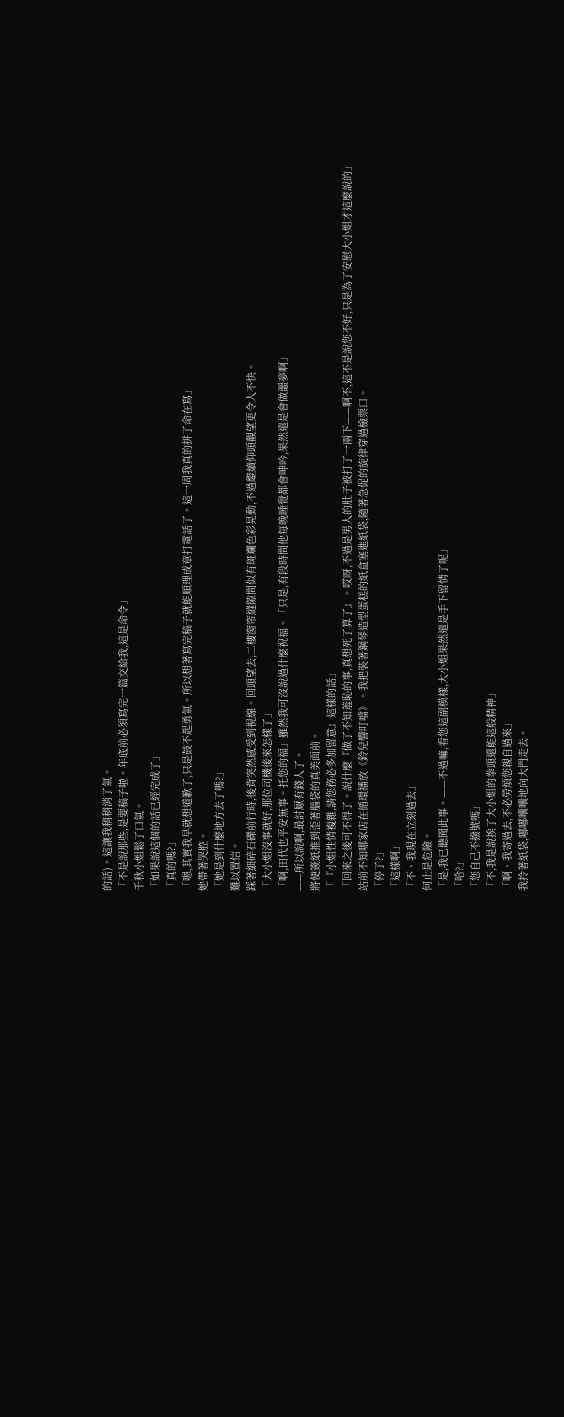的話)。這讓我稍稍消了氣。
「不是說那些,是要稿子啦。年底前必須寫完一篇交給我,這是命令」
千秋小姐鬆了口氣。
「如果說這個的話已經完成了」
「真的嗎?」
「嗯,其實我早就想道歉了,只是鼓不起勇氣。所以想著寫完稿子就能順理成章打電話了。這一周我真的拼了命在寫」
她帶著哭腔。
「她是到什麼地方去了嗎?」
難以置信。
踩著細碎石礫前行時,後背突然感受到視線。回頭望去,二樓窗帘縫隙間似有斑斕色彩晃動,不過繼續仰頭觀望更令人不快。
「大小姐沒事就好,那位司機後來怎樣了」
「啊,田代也平安無事。托您的福」雖然我可沒說過什麼祝福。「只是,有段時間他每晚睡覺都會呻吟,果然還是會做噩夢啊」
——所以說啊,最討厭有錢人了。
將便簽紙推到歪著腦袋的真美面前。
「『小姐性情複雜,請您務必多加留意』這樣的話」
「回來之後可不得了。說什麼『做了不知羞恥的事,真想死了算了』。哎呀,不過是男人的肚子被打了一兩下——啊不,這不是說您不好,只是為了安慰大小姐才這麼說的」
站前不知哪家店在循環播放《鈴兒響叮噹》。我把裝著鋼琴造型蛋糕的紙盒塞進紙袋,隨著急促的旋律穿過檢票口。
「停了?」
「這樣啊」
「不、我現在立刻過去」
何止是危險。
「是,我已聽聞此事。——不過嘛,看您這副模樣,大小姐果然還是手下留情了呢」
「哈?」
「您自己不撥號嗎」
「不,我是說挨了大小姐的拳頭還能這般精神」
「啊、我寄過去,不必勞煩您親自過來」
我拎著紙袋,嘟嘟囔囔地向大門走去。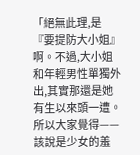「絕無此理,是『要提防大小姐』啊。不過,大小姐和年輕男性單獨外出,其實那還是她有生以來頭一遭。所以大家覺得——該說是少女的羞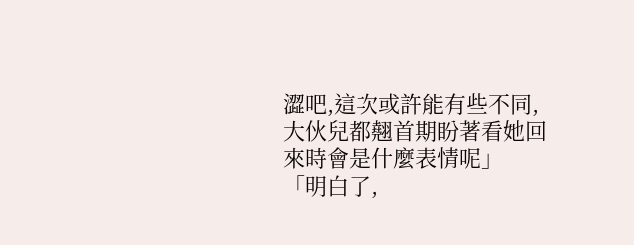澀吧,這次或許能有些不同,大伙兒都翹首期盼著看她回來時會是什麼表情呢」
「明白了,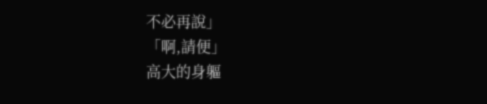不必再說」
「啊,請便」
高大的身軀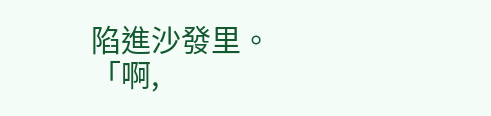陷進沙發里。
「啊,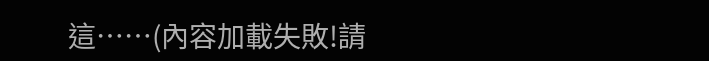這……(內容加載失敗!請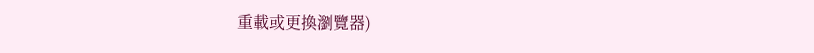重載或更換瀏覽器)